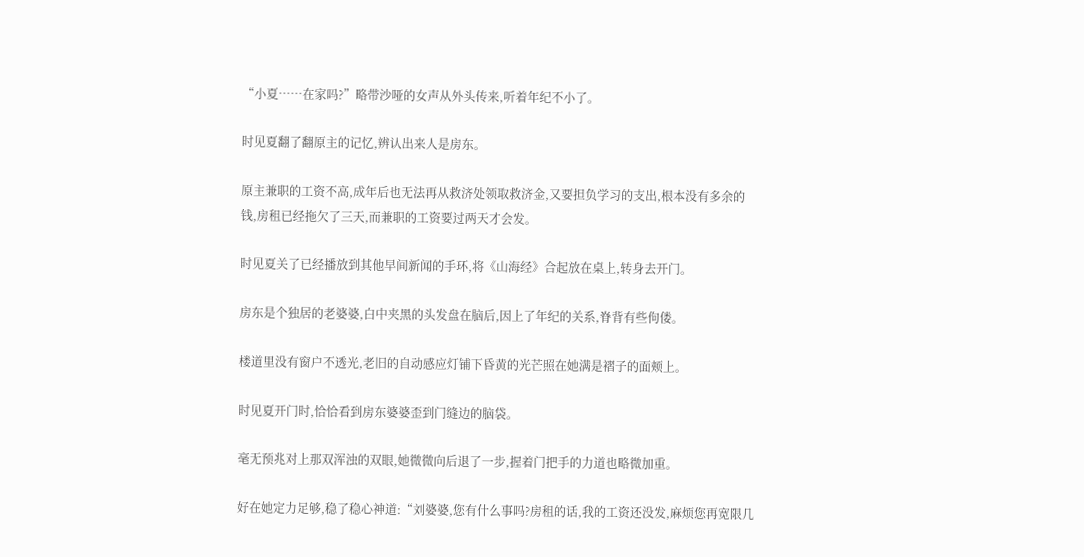“小夏……在家吗?”略带沙哑的女声从外头传来,听着年纪不小了。

时见夏翻了翻原主的记忆,辨认出来人是房东。

原主兼职的工资不高,成年后也无法再从救济处领取救济金,又要担负学习的支出,根本没有多余的钱,房租已经拖欠了三天,而兼职的工资要过两天才会发。

时见夏关了已经播放到其他早间新闻的手环,将《山海经》合起放在桌上,转身去开门。

房东是个独居的老婆婆,白中夹黑的头发盘在脑后,因上了年纪的关系,脊背有些佝偻。

楼道里没有窗户不透光,老旧的自动感应灯铺下昏黄的光芒照在她满是褶子的面颊上。

时见夏开门时,恰恰看到房东婆婆歪到门缝边的脑袋。

毫无预兆对上那双浑浊的双眼,她微微向后退了一步,握着门把手的力道也略微加重。

好在她定力足够,稳了稳心神道:“刘婆婆,您有什么事吗?房租的话,我的工资还没发,麻烦您再宽限几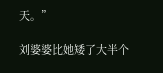天。”

刘婆婆比她矮了大半个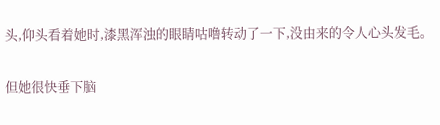头,仰头看着她时,漆黑浑浊的眼睛咕噜转动了一下,没由来的令人心头发毛。

但她很快垂下脑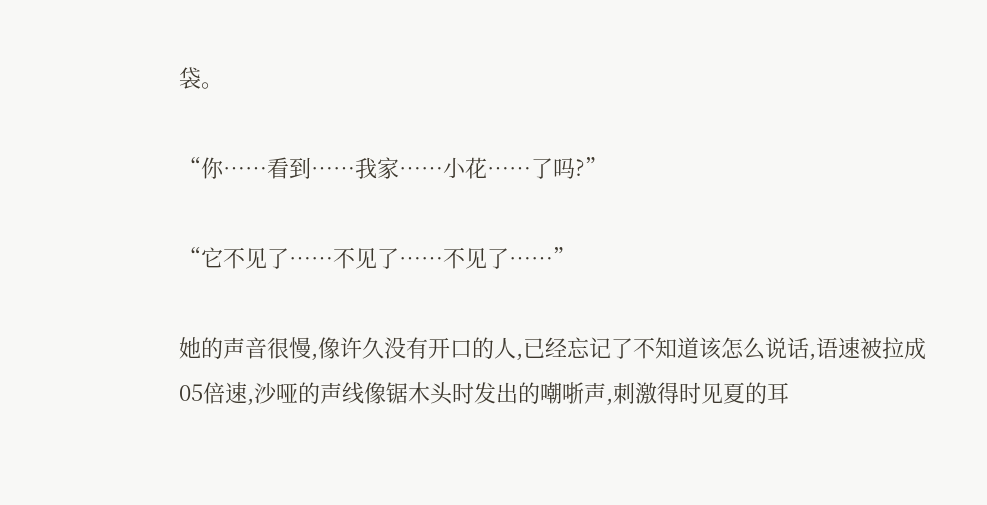袋。

“你……看到……我家……小花……了吗?”

“它不见了……不见了……不见了……”

她的声音很慢,像许久没有开口的人,已经忘记了不知道该怎么说话,语速被拉成05倍速,沙哑的声线像锯木头时发出的嘲哳声,刺激得时见夏的耳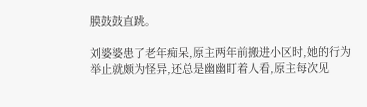膜鼓鼓直跳。

刘婆婆患了老年痴呆,原主两年前搬进小区时,她的行为举止就颇为怪异,还总是幽幽盯着人看,原主每次见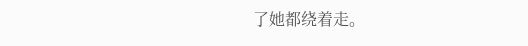了她都绕着走。